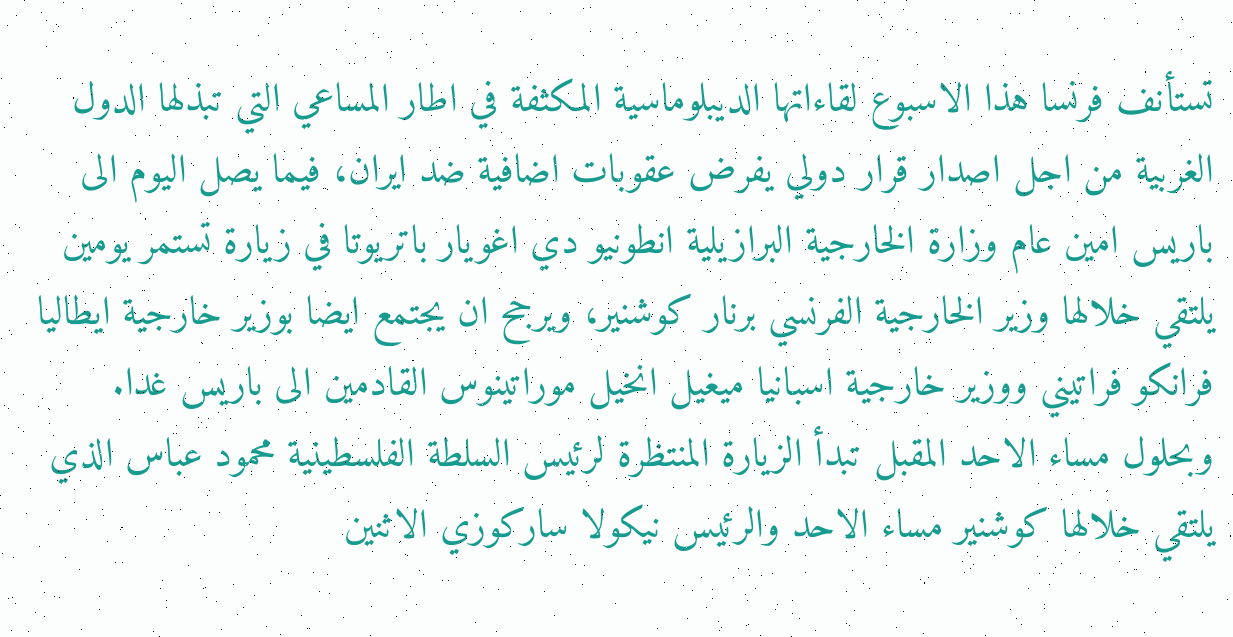تستأنف فرنسا هذا الاسبوع لقاءاتها الديبلوماسية المكثفة في اطار المساعي التي تبذلها الدول الغربية من اجل اصدار قرار دولي يفرض عقوبات اضافية ضد ايران، فيما يصل اليوم الى باريس امين عام وزارة الخارجية البرازيلية انطونيو دي اغويار باتريوتا في زيارة تستمر يومين يلتقي خلالها وزير الخارجية الفرنسي برنار كوشنير، ويرجح ان يجتمع ايضا بوزير خارجية ايطاليا فرانكو فراتيني ووزير خارجية اسبانيا ميغيل انخيل موراتينوس القادمين الى باريس غدا.
وبحلول مساء الاحد المقبل تبدأ الزيارة المنتظرة لرئيس السلطة الفلسطينية محمود عباس الذي يلتقي خلالها كوشنير مساء الاحد والرئيس نيكولا ساركوزي الاثنين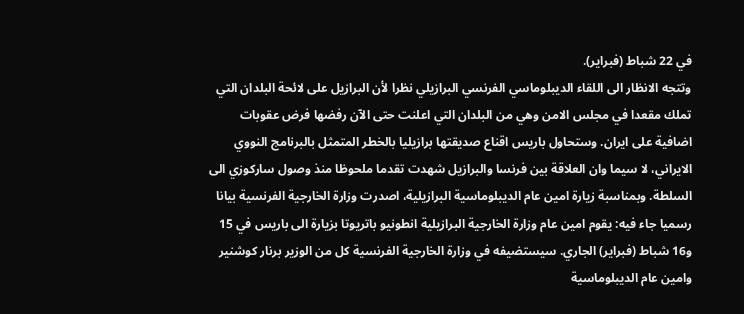في 22 شباط (فبراير).
وتتجه الانظار الى اللقاء الديبلوماسي الفرنسي البرازيلي نظرا لأن البرازيل على لائحة البلدان التي تملك مقعدا في مجلس الامن وهي من البلدان التي اعلنت حتى الآن رفضها فرض عقوبات اضافية على ايران. وستحاول باريس اقناع صديقتها برازيليا بالخطر المتمثل بالبرنامج النووي الايراني، لا سيما وان العلاقة بين فرنسا والبرازيل شهدت تقدما ملحوظا منذ وصول ساركوزي الى السلطة. وبمناسبة زيارة امين عام الديبلوماسية البرازيلية، اصدرت وزارة الخارجية الفرنسية بيانا رسميا جاء فيه: يقوم امين عام وزارة الخارجية البرازيلية انطونيو باتريوتا بزيارة الى باريس في 15 و16 شباط (فبراير) الجاري. سيستضيفه في وزارة الخارجية الفرنسية كل من الوزير برنار كوشنير وامين عام الديبلوماسية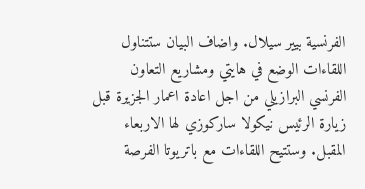الفرنسية بيير سيلال. واضاف البيان ستتناول اللقاءات الوضع في هايتي ومشاريع التعاون الفرنسي البرازيلي من اجل اعادة اعمار الجزيرة قبل زيارة الرئيس نيكولا ساركوزي لها الاربعاء المقبل. وستتيح اللقاءات مع باتريوتا الفرصة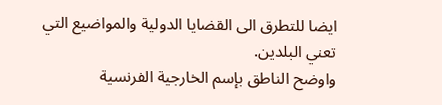ايضا للتطرق الى القضايا الدولية والمواضيع التي تعني البلدين.
واوضح الناطق بإسم الخارجية الفرنسية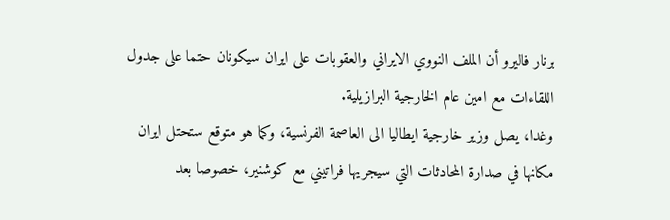برنار فاليرو أن الملف النووي الايراني والعقوبات على ايران سيكونان حتما على جدول اللقاءات مع امين عام الخارجية البرازيلية.
وغدا، يصل وزير خارجية ايطاليا الى العاصمة الفرنسية، وكما هو متوقع ستحتل ايران مكانها في صدارة المحادثات التي سيجريها فراتيني مع كوشنير، خصوصا بعد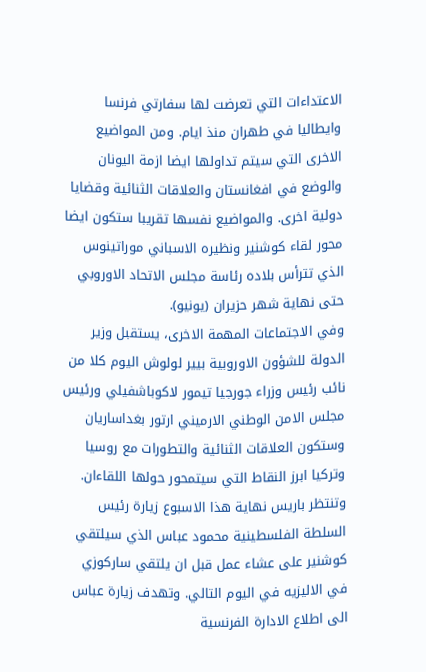الاعتداءات التي تعرضت لها سفارتي فرنسا وايطاليا في طهران منذ ايام. ومن المواضيع الاخرى التي سيتم تداولها ايضا ازمة اليونان والوضع في افغانستان والعلاقات الثنائية وقضايا دولية اخرى. والمواضيع نفسها تقريبا ستكون ايضا محور لقاء كوشنير ونظيره الاسباني موراتينوس الذي تترأس بلاده رئاسة مجلس الاتحاد الاوروبي حتى نهاية شهر حزيران (يونيو).
وفي الاجتماعات المهمة الاخرى، يستقبل وزير الدولة للشؤون الاوروبية بيير لولوش اليوم كلا من نائب رئيس وزراء جورجيا تيمور لاكوباشفيلي ورئيس مجلس الامن الوطني الارميني ارتور بغداساريان وستكون العلاقات الثنائية والتطورات مع روسيا وتركيا ابرز النقاط التي سيتمحور حولها اللقاءان.
وتنتظر باريس نهاية هذا الاسبوع زيارة رئيس السلطة الفلسطينية محمود عباس الذي سيلتقي كوشنير على عشاء عمل قبل ان يلتقي ساركوزي في الاليزيه في اليوم التالي. وتهدف زيارة عباس الى اطلاع الادارة الفرنسية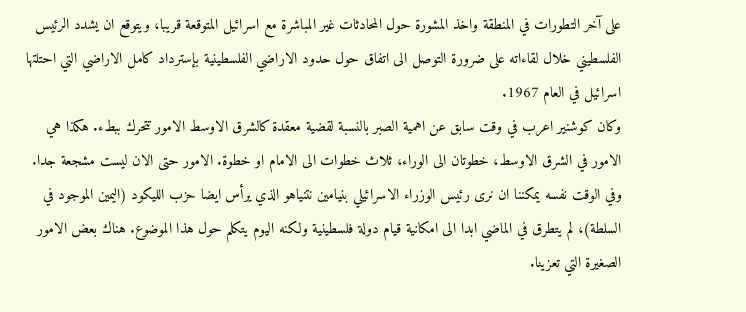على آخر التطورات في المنطقة واخذ المشورة حول المحادثات غير المباشرة مع اسرائيل المتوقعة قريبا، ويتوقع ان يشدد الرئيس الفلسطيني خلال لقاءاته على ضرورة التوصل الى اتفاق حول حدود الاراضي الفلسطينية بإسترداد كامل الاراضي التي احتلتها اسرائيل في العام 1967.
وكان كوشنير اعرب في وقت سابق عن اهمية الصبر بالنسبة لقضية معقدة كالشرق الاوسط الامور تتحرك ببطء. هكذا هي الامور في الشرق الاوسط، خطوتان الى الوراء، ثلاث خطوات الى الامام او خطوة. الامور حتى الان ليست مشجعة جدا. وفي الوقت نفسه يمكننا ان نرى رئيس الوزراء الاسرائيلي بنيامين نتنياهو الذي يرأس ايضا حزب الليكود (اليمين الموجود في السلطة)، لم يتطرق في الماضي ابدا الى امكانية قيام دولة فلسطينية ولكنه اليوم يتكلم حول هذا الموضوع. هناك بعض الامور الصغيرة التي تعزينا.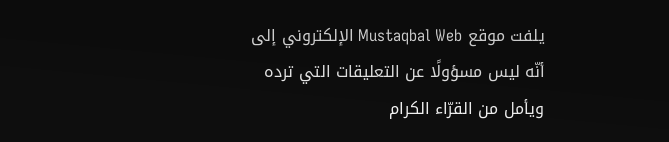يلفت موقع Mustaqbal Web الإلكتروني إلى أنّه ليس مسؤولًا عن التعليقات التي ترده ويأمل من القرّاء الكرام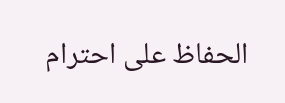الحفاظ على احترام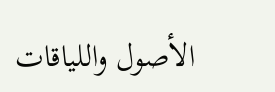الأصول واللياقات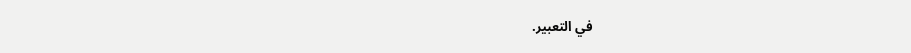في التعبير.